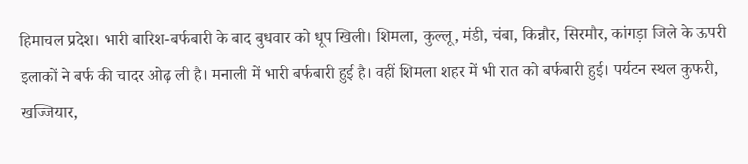हिमाचल प्रदेश। भारी बारिश-बर्फबारी के बाद बुधवार को धूप खिली। शिमला, कुल्लू, मंडी, चंबा, किन्नौर, सिरमौर, कांगड़ा जिले के ऊपरी इलाकों ने बर्फ की चादर ओढ़ ली है। मनाली में भारी बर्फबारी हुई है। वहीं शिमला शहर में भी रात को बर्फबारी हुई। पर्यटन स्थल कुफरी, खज्जियार,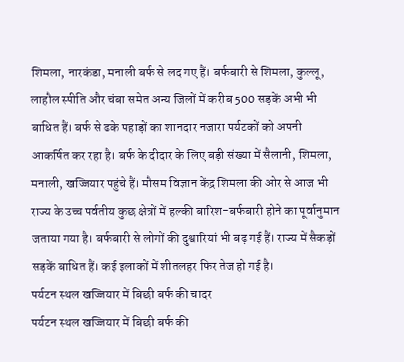शिमला, नारकंडा, मनाली बर्फ से लद गए हैं। बर्फबारी से शिमला, कुल्लू, लाहौल स्पीति और चंबा समेत अन्य जिलों में करीब 500 सड़कें अभी भी बाधित हैं। बर्फ से ढके पहाड़ों का शानदार नजारा पर्यटकों को अपनी आकर्षित कर रहा है। बर्फ के दीदार के लिए बड़ी संख्या में सैलानी, शिमला, मनाली, खज्जियार पहुंचे हैं। मौसम विज्ञान केंद्र शिमला की ओर से आज भी राज्य के उच्च पर्वतीय कुछ क्षेत्रों में हल्की बारिश-बर्फबारी होने का पूर्वानुमान जताया गया है। बर्फबारी से लोगों की दुश्वारियां भी बढ़ गई हैं। राज्य में सैकड़ों सड़कें बाधित हैं। कई इलाकों में शीतलहर फिर तेज हो गई है।
पर्यटन स्थल खज्जियार में बिछी बर्फ की चादर
पर्यटन स्थल खज्जियार में बिछी बर्फ की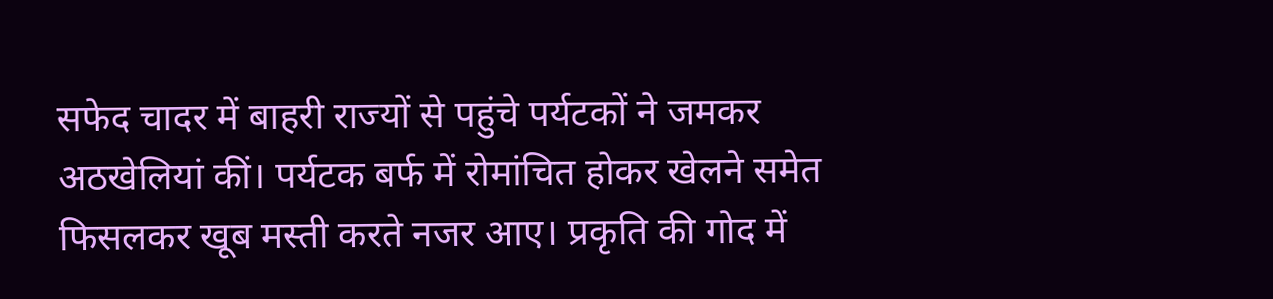सफेद चादर में बाहरी राज्यों से पहुंचे पर्यटकों ने जमकर अठखेलियां कीं। पर्यटक बर्फ में रोमांचित होकर खेलने समेत फिसलकर खूब मस्ती करते नजर आए। प्रकृति की गोद में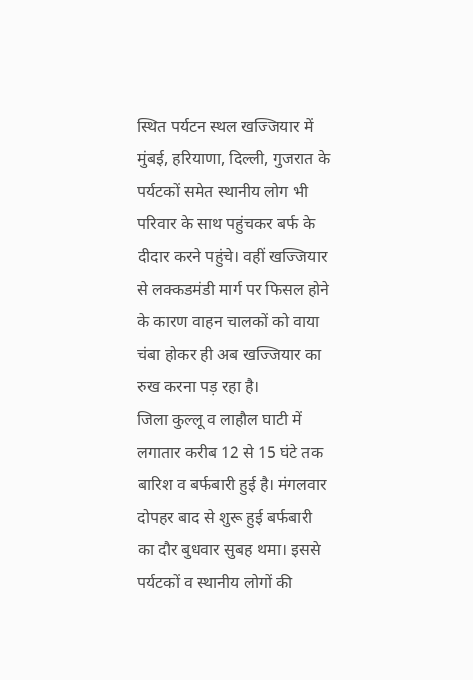स्थित पर्यटन स्थल खज्जियार में मुंबई, हरियाणा, दिल्ली, गुजरात के पर्यटकों समेत स्थानीय लोग भी परिवार के साथ पहुंचकर बर्फ के दीदार करने पहुंचे। वहीं खज्जियार से लक्कडमंडी मार्ग पर फिसल होने के कारण वाहन चालकों को वाया चंबा होकर ही अब खज्जियार का रुख करना पड़ रहा है।
जिला कुल्लू व लाहौल घाटी में लगातार करीब 12 से 15 घंटे तक बारिश व बर्फबारी हुई है। मंगलवार दोपहर बाद से शुरू हुई बर्फबारी का दौर बुधवार सुबह थमा। इससे पर्यटकों व स्थानीय लोगों की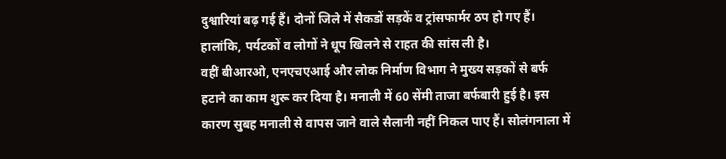दुश्वारियां बढ़ गई हैं। दोनों जिले में सैकडों सड़कें व ट्रांसफार्मर ठप हो गए हैं। हालांकि, पर्यटकों व लोगों ने धूप खिलने से राहत की सांस ली है।
वहीं बीआरओ, एनएचएआई और लोक निर्माण विभाग ने मुख्य सड़कों से बर्फ हटाने का काम शुरू कर दिया है। मनाली में 60 सेंमी ताजा बर्फबारी हुई है। इस कारण सुबह मनाली से वापस जाने वाले सैलानी नहीं निकल पाए हैं। सोलंगनाला में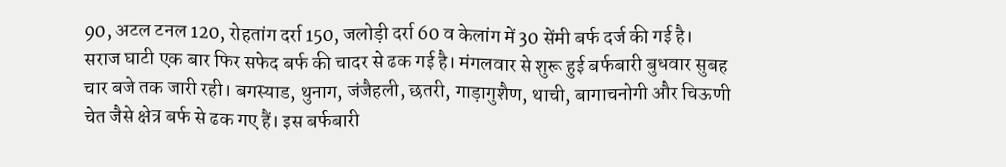90, अटल टनल 120, रोहतांग दर्रा 150, जलोड़ी दर्रा 60 व केलांग में 30 सेंमी बर्फ दर्ज की गई है।
सराज घाटी एक बार फिर सफेद बर्फ की चादर से ढक गई है। मंगलवार से शुरू हुई बर्फबारी बुधवार सुबह चार बजे तक जारी रही। बगस्याड, थुनाग, जंजैहली, छतरी, गाड़ागुशैण, थाची, बागाचनोगी और चिऊणी चेत जैसे क्षेत्र बर्फ से ढक गए हैं। इस बर्फबारी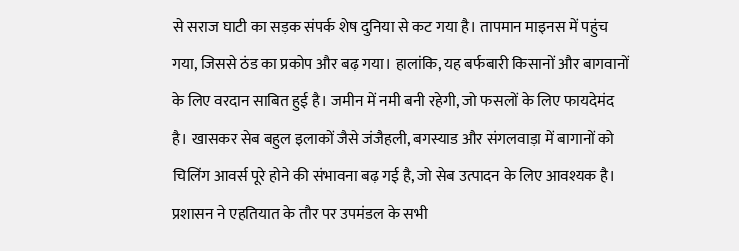से सराज घाटी का सड़क संपर्क शेष दुनिया से कट गया है। तापमान माइनस में पहुंच गया, जिससे ठंड का प्रकोप और बढ़ गया। हालांकि, यह बर्फबारी किसानों और बागवानों के लिए वरदान साबित हुई है। जमीन में नमी बनी रहेगी, जो फसलों के लिए फायदेमंद है। खासकर सेब बहुल इलाकों जैसे जंजैहली, बगस्याड और संगलवाड़ा में बागानों को चिलिंग आवर्स पूरे होने की संभावना बढ़ गई है, जो सेब उत्पादन के लिए आवश्यक है।
प्रशासन ने एहतियात के तौर पर उपमंडल के सभी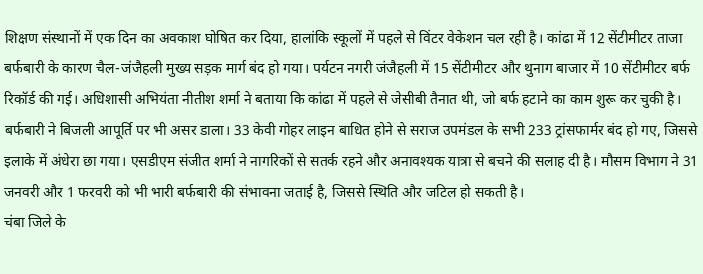शिक्षण संस्थानों में एक दिन का अवकाश घोषित कर दिया, हालांकि स्कूलों में पहले से विंटर वेकेशन चल रही है। कांढा में 12 सेंटीमीटर ताजा बर्फबारी के कारण चैल-जंजैहली मुख्य सड़क मार्ग बंद हो गया। पर्यटन नगरी जंजैहली में 15 सेंटीमीटर और थुनाग बाजार में 10 सेंटीमीटर बर्फ रिकॉर्ड की गई। अधिशासी अभियंता नीतीश शर्मा ने बताया कि कांढा में पहले से जेसीबी तैनात थी, जो बर्फ हटाने का काम शुरू कर चुकी है। बर्फबारी ने बिजली आपूर्ति पर भी असर डाला। 33 केवी गोहर लाइन बाधित होने से सराज उपमंडल के सभी 233 ट्रांसफार्मर बंद हो गए, जिससे इलाके में अंधेरा छा गया। एसडीएम संजीत शर्मा ने नागरिकों से सतर्क रहने और अनावश्यक यात्रा से बचने की सलाह दी है। मौसम विभाग ने 31 जनवरी और 1 फरवरी को भी भारी बर्फबारी की संभावना जताई है, जिससे स्थिति और जटिल हो सकती है।
चंबा जिले के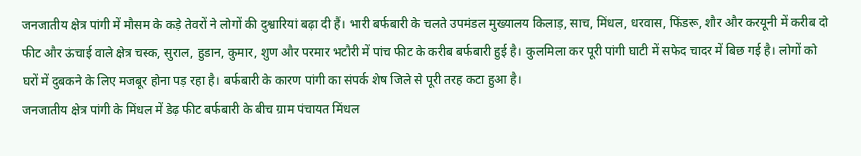जनजातीय क्षेत्र पांगी में मौसम के कड़े तेवरों ने लोगों की दुश्वारियां बढ़ा दी हैं। भारी बर्फबारी के चलते उपमंडल मुख्यालय किलाड़, साच, मिंधल, धरवास, फिंडरू, शौर और करयूनी में करीब दो फीट और ऊंचाई वाले क्षेत्र चस्क, सुराल, हुडान, कुमार, शुण और परमार भटौरी में पांच फीट के करीब बर्फबारी हुई है। कुलमिला कर पूरी पांगी घाटी में सफेद चादर में बिछ गई है। लोगों को घरों में दुबकने के लिए मजबूर होना पड़ रहा है। बर्फबारी के कारण पांगी का संपर्क शेष जिले से पूरी तरह कटा हुआ है।
जनजातीय क्षेत्र पांगी के मिंधल में डेढ़ फीट बर्फबारी के बीच ग्राम पंचायत मिंधल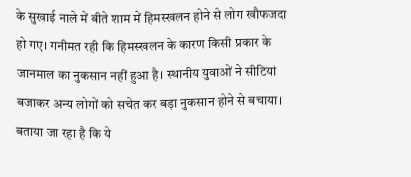के सुखाई नाले में बीते शाम में हिमस्खलन होने से लोग खौफजदा हो गए। गनीमत रही कि हिमस्खलन के कारण किसी प्रकार के जानमाल का नुकसान नहीं हुआ है। स्थानीय युवाओं ने सीटियां बजाकर अन्य लोगों को सचेत कर बड़ा नुकसान होने से बचाया। बताया जा रहा है कि ये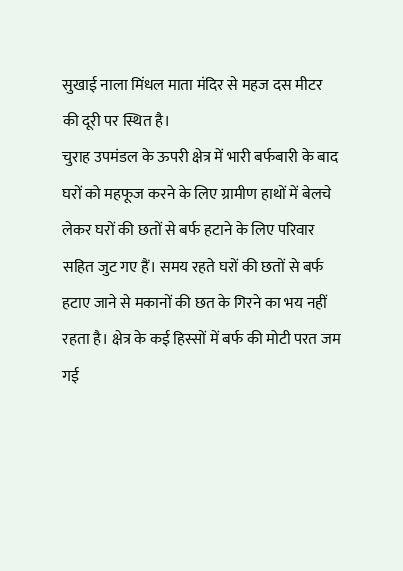सुखाई नाला मिंधल माता मंदिर से महज दस मीटर की दूरी पर स्थित है।
चुराह उपमंडल के ऊपरी क्षेत्र में भारी बर्फबारी के बाद घरों को महफूज करने के लिए ग्रामीण हाथों में बेलचे लेकर घरों की छतों से बर्फ हटाने के लिए परिवार सहित जुट गए हैं। समय रहते घरों की छतों से बर्फ हटाए जाने से मकानों की छत के गिरने का भय नहीं रहता है। क्षेत्र के कई हिस्सों में बर्फ की मोटी परत जम गई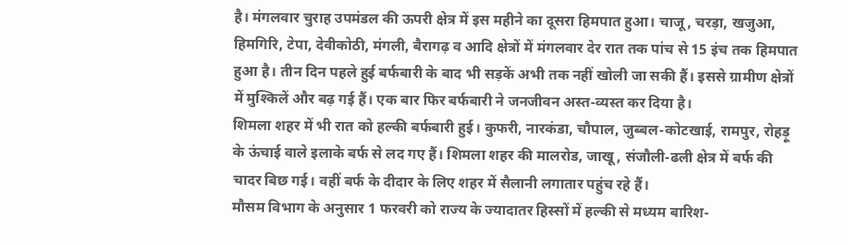है। मंगलवार चुराह उपमंडल की ऊपरी क्षेत्र में इस महीने का दूसरा हिमपात हुआ। चाजू, चरड़ा, खजुआ, हिमगिरि, टेपा, देवीकोठी, मंगली, बैरागढ़ व आदि क्षेत्रों में मंगलवार देर रात तक पांच से 15 इंच तक हिमपात हुआ है। तीन दिन पहले हुई बर्फबारी के बाद भी सड़कें अभी तक नहीं खोली जा सकी हैं। इससे ग्रामीण क्षेत्रों में मुश्किलें और बढ़ गई हैं। एक बार फिर बर्फबारी ने जनजीवन अस्त-व्यस्त कर दिया है।
शिमला शहर में भी रात को हल्की बर्फबारी हुई। कुफरी, नारकंडा, चौपाल, जुब्बल-कोटखाई, रामपुर, रोहड़ू के ऊंचाई वाले इलाके बर्फ से लद गए हैं। शिमला शहर की मालरोड, जाखू, संजौली-ढली क्षेत्र में बर्फ की चादर बिछ गई। वहीं बर्फ के दीदार के लिए शहर में सैलानी लगातार पहुंच रहे हैं।
मौसम विभाग के अनुसार 1 फरवरी को राज्य के ज्यादातर हिस्सों में हल्की से मध्यम बारिश-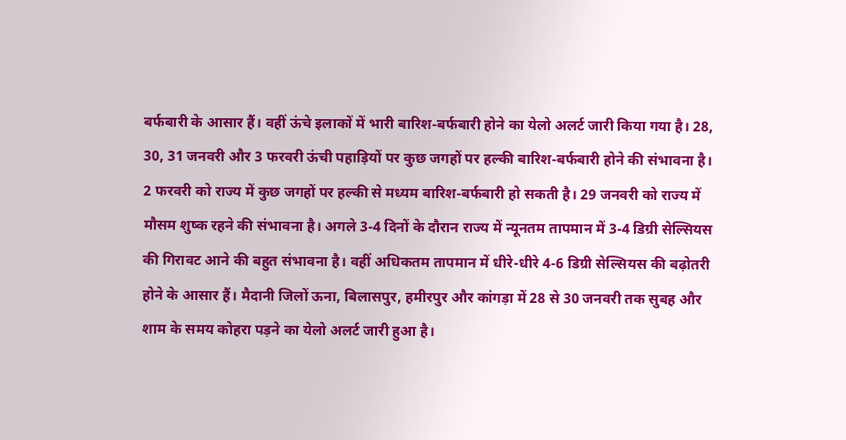बर्फबारी के आसार हैं। वहीं ऊंचे इलाकों में भारी बारिश-बर्फबारी होने का येलो अलर्ट जारी किया गया है। 28, 30, 31 जनवरी और 3 फरवरी ऊंची पहाड़ियों पर कुछ जगहों पर हल्की बारिश-बर्फबारी होने की संभावना है। 2 फरवरी को राज्य में कुछ जगहों पर हल्की से मध्यम बारिश-बर्फबारी हो सकती है। 29 जनवरी को राज्य में मौसम शुष्क रहने की संभावना है। अगले 3-4 दिनों के दौरान राज्य में न्यूनतम तापमान में 3-4 डिग्री सेल्सियस की गिरावट आने की बहुत संभावना है। वहीं अधिकतम तापमान में धीरे-धीरे 4-6 डिग्री सेल्सियस की बढ़ोतरी होने के आसार हैं। मैदानी जिलों ऊना, बिलासपुर, हमीरपुर और कांगड़ा में 28 से 30 जनवरी तक सुबह और शाम के समय कोहरा पड़ने का येलो अलर्ट जारी हुआ है।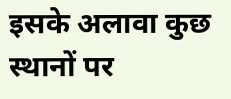इसके अलावा कुछ स्थानों पर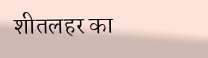शीतलहर का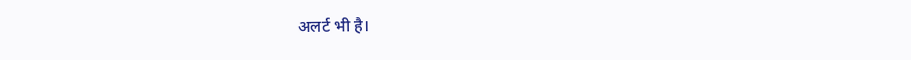अलर्ट भी है।